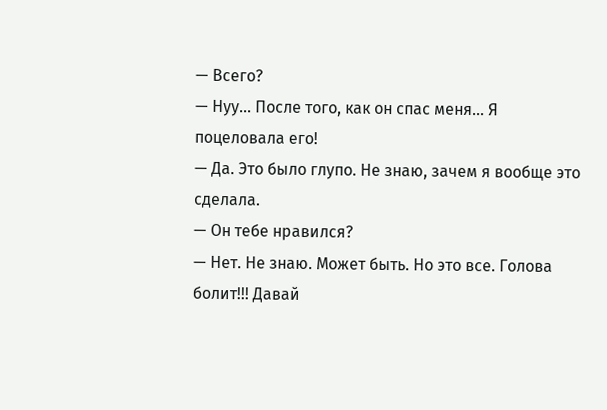— Всего?
— Нуу… После того, как он спас меня… Я поцеловала его!
— Да. Это было глупо. Не знаю, зачем я вообще это сделала.
— Он тебе нравился?
— Нет. Не знаю. Может быть. Но это все. Голова болит!!! Давай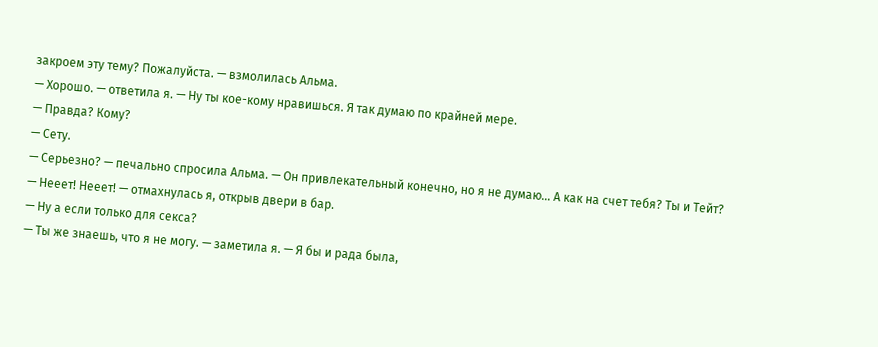закроем эту тему? Пожалуйста. — взмолилась Альма.
— Хорошо. — ответила я. — Ну ты кое-кому нравишься. Я так думаю по крайней мере.
— Правда? Кому?
— Сету.
— Серьезно? — печально спросила Альма. — Он привлекательный конечно, но я не думаю… А как на счет тебя? Ты и Тейт?
— Нееет! Нееет! — отмахнулась я, открыв двери в бар.
— Ну а если только для секса?
— Ты же знаешь, что я не могу. — заметила я. — Я бы и рада была,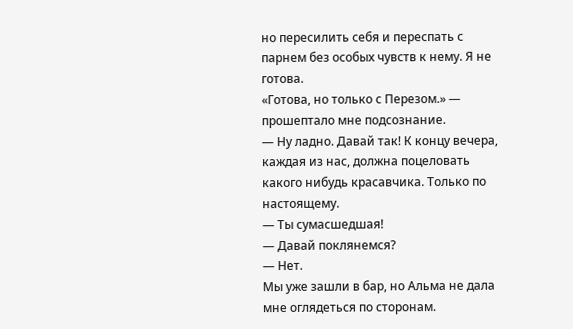но пересилить себя и переспать с парнем без особых чувств к нему. Я не готова.
«Готова, но только с Перезом.» — прошептало мне подсознание.
— Ну ладно. Давай так! К концу вечера, каждая из нас, должна поцеловать какого нибудь красавчика. Только по настоящему.
— Ты сумасшедшая!
— Давай поклянемся?
— Нет.
Мы уже зашли в бар, но Альма не дала мне оглядеться по сторонам.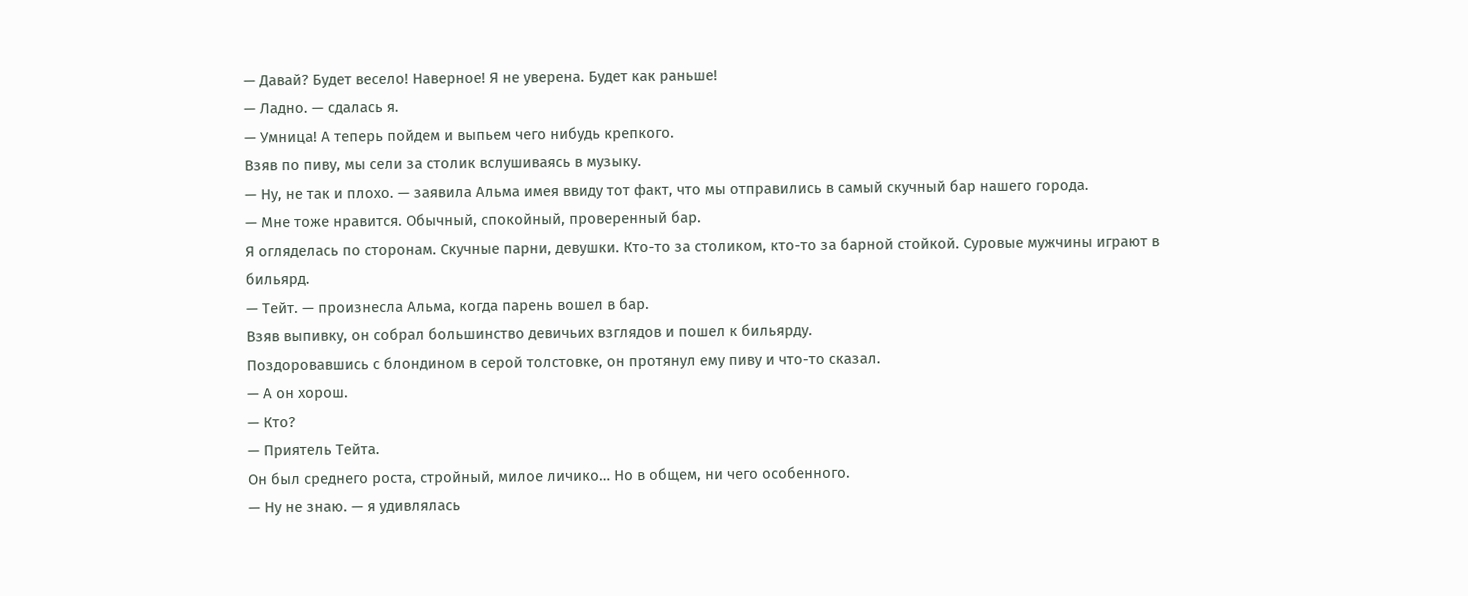— Давай? Будет весело! Наверное! Я не уверена. Будет как раньше!
— Ладно. — сдалась я.
— Умница! А теперь пойдем и выпьем чего нибудь крепкого.
Взяв по пиву, мы сели за столик вслушиваясь в музыку.
— Ну, не так и плохо. — заявила Альма имея ввиду тот факт, что мы отправились в самый скучный бар нашего города.
— Мне тоже нравится. Обычный, спокойный, проверенный бар.
Я огляделась по сторонам. Скучные парни, девушки. Кто-то за столиком, кто-то за барной стойкой. Суровые мужчины играют в бильярд.
— Тейт. — произнесла Альма, когда парень вошел в бар.
Взяв выпивку, он собрал большинство девичьих взглядов и пошел к бильярду.
Поздоровавшись с блондином в серой толстовке, он протянул ему пиву и что-то сказал.
— А он хорош.
— Кто?
— Приятель Тейта.
Он был среднего роста, стройный, милое личико… Но в общем, ни чего особенного.
— Ну не знаю. — я удивлялась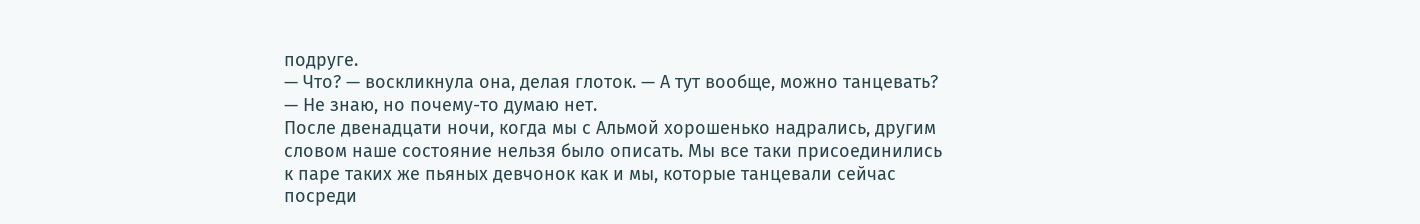подруге.
— Что? — воскликнула она, делая глоток. — А тут вообще, можно танцевать?
— Не знаю, но почему-то думаю нет.
После двенадцати ночи, когда мы с Альмой хорошенько надрались, другим словом наше состояние нельзя было описать. Мы все таки присоединились к паре таких же пьяных девчонок как и мы, которые танцевали сейчас посреди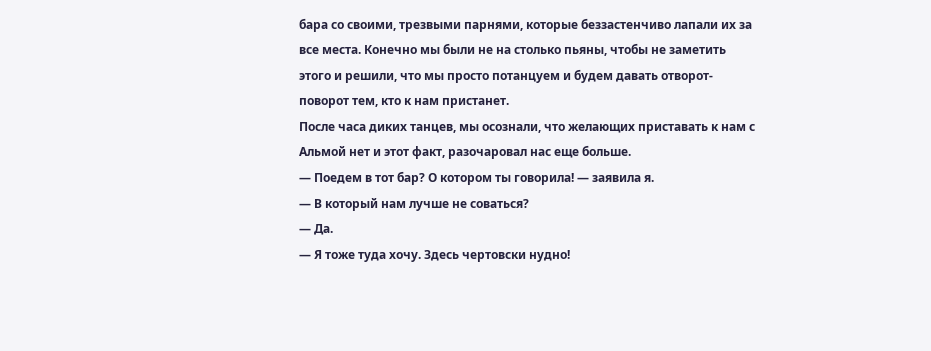бара со своими, трезвыми парнями, которые беззастенчиво лапали их за все места. Конечно мы были не на столько пьяны, чтобы не заметить этого и решили, что мы просто потанцуем и будем давать отворот-поворот тем, кто к нам пристанет.
После часа диких танцев, мы осознали, что желающих приставать к нам с Альмой нет и этот факт, разочаровал нас еще больше.
— Поедем в тот бар? О котором ты говорила! — заявила я.
— В который нам лучше не соваться?
— Да.
— Я тоже туда хочу. Здесь чертовски нудно!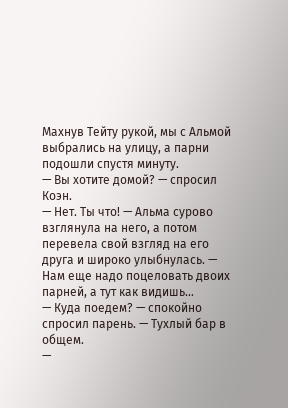Махнув Тейту рукой, мы с Альмой выбрались на улицу, а парни подошли спустя минуту.
— Вы хотите домой? — спросил Коэн.
— Нет. Ты что! — Альма сурово взглянула на него, а потом перевела свой взгляд на его друга и широко улыбнулась. — Нам еще надо поцеловать двоих парней, а тут как видишь…
— Куда поедем? — спокойно спросил парень. — Тухлый бар в общем.
—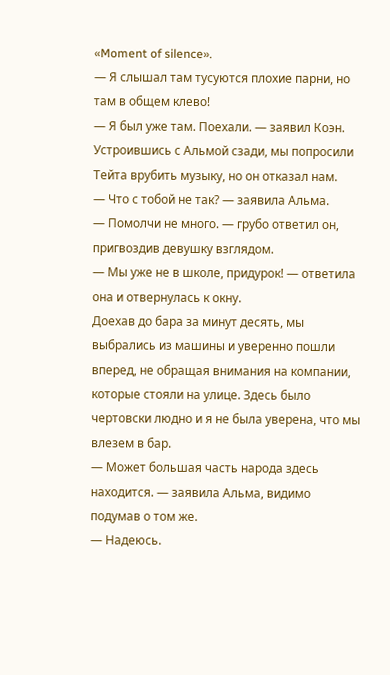«Moment of silence».
— Я слышал там тусуются плохие парни, но там в общем клево!
— Я был уже там. Поехали. — заявил Коэн.
Устроившись с Альмой сзади, мы попросили Тейта врубить музыку, но он отказал нам.
— Что с тобой не так? — заявила Альма.
— Помолчи не много. — грубо ответил он, пригвоздив девушку взглядом.
— Мы уже не в школе, придурок! — ответила она и отвернулась к окну.
Доехав до бара за минут десять, мы выбрались из машины и уверенно пошли вперед, не обращая внимания на компании, которые стояли на улице. Здесь было чертовски людно и я не была уверена, что мы влезем в бар.
— Может большая часть народа здесь находится. — заявила Альма, видимо подумав о том же.
— Надеюсь.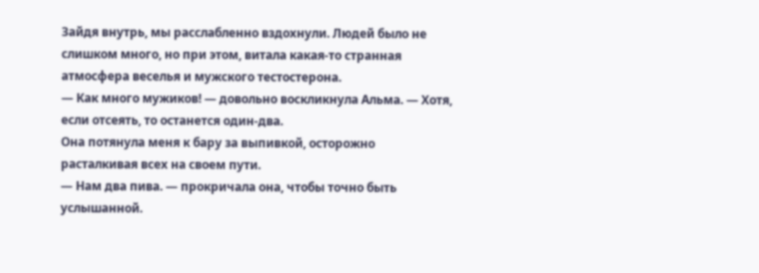Зайдя внутрь, мы расслабленно вздохнули. Людей было не слишком много, но при этом, витала какая-то странная атмосфера веселья и мужского тестостерона.
— Как много мужиков! — довольно воскликнула Альма. — Хотя, если отсеять, то останется один-два.
Она потянула меня к бару за выпивкой, осторожно расталкивая всех на своем пути.
— Нам два пива. — прокричала она, чтобы точно быть услышанной.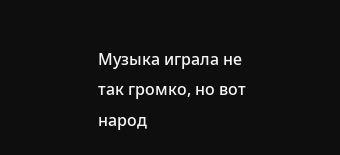Музыка играла не так громко, но вот народ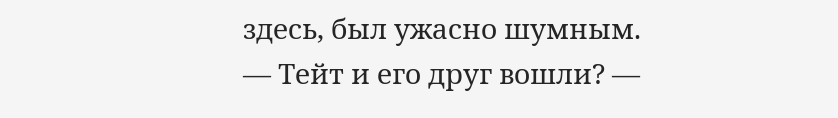здесь, был ужасно шумным.
— Тейт и его друг вошли? —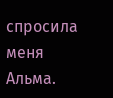спросила меня Альма.